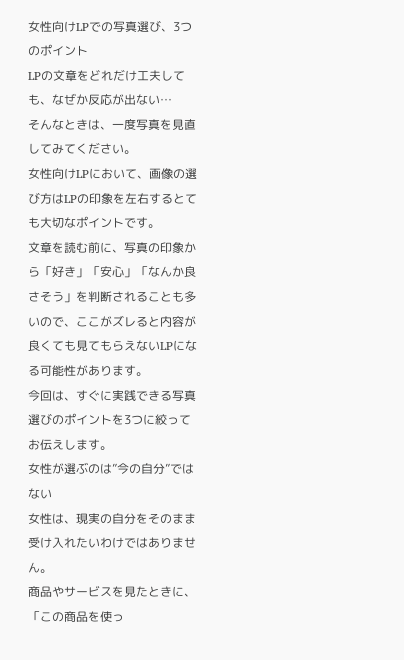女性向けLPでの写真選び、3つのポイント
LPの文章をどれだけ工夫しても、なぜか反応が出ない…
そんなときは、一度写真を見直してみてください。
女性向けLPにおいて、画像の選び方はLPの印象を左右するとても大切なポイントです。
文章を読む前に、写真の印象から「好き」「安心」「なんか良さそう」を判断されることも多いので、ここがズレると内容が良くても見てもらえないLPになる可能性があります。
今回は、すぐに実践できる写真選びのポイントを3つに絞ってお伝えします。
女性が選ぶのは”今の自分”ではない
女性は、現実の自分をそのまま受け入れたいわけではありません。
商品やサービスを見たときに、
「この商品を使っ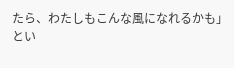たら、わたしもこんな風になれるかも」
とい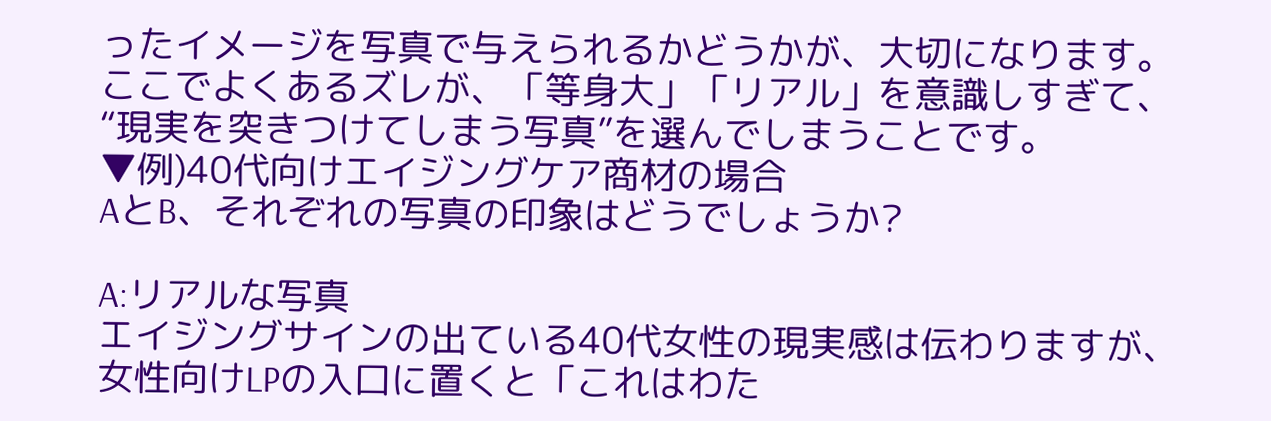ったイメージを写真で与えられるかどうかが、大切になります。
ここでよくあるズレが、「等身大」「リアル」を意識しすぎて、“現実を突きつけてしまう写真”を選んでしまうことです。
▼例)40代向けエイジングケア商材の場合
AとB、それぞれの写真の印象はどうでしょうか?

A:リアルな写真
エイジングサインの出ている40代女性の現実感は伝わりますが、女性向けLPの入口に置くと「これはわた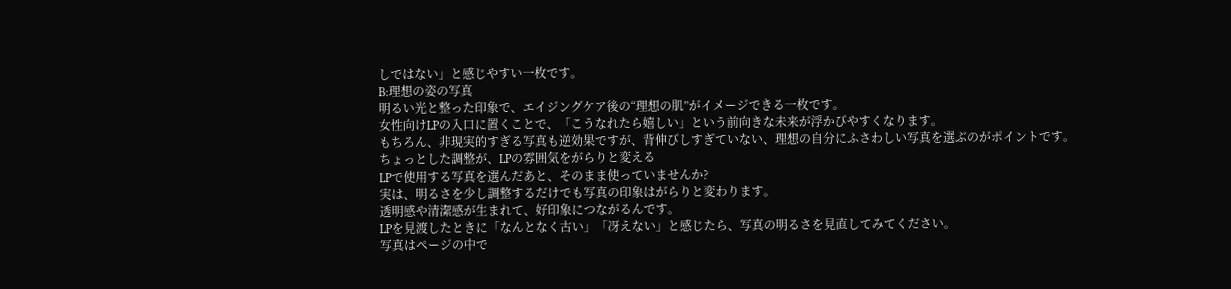しではない」と感じやすい一枚です。
B:理想の姿の写真
明るい光と整った印象で、エイジングケア後の“理想の肌”がイメージできる一枚です。
女性向けLPの入口に置くことで、「こうなれたら嬉しい」という前向きな未来が浮かびやすくなります。
もちろん、非現実的すぎる写真も逆効果ですが、背伸びしすぎていない、理想の自分にふさわしい写真を選ぶのがポイントです。
ちょっとした調整が、LPの雰囲気をがらりと変える
LPで使用する写真を選んだあと、そのまま使っていませんか?
実は、明るさを少し調整するだけでも写真の印象はがらりと変わります。
透明感や清潔感が生まれて、好印象につながるんです。
LPを見渡したときに「なんとなく古い」「冴えない」と感じたら、写真の明るさを見直してみてください。
写真はページの中で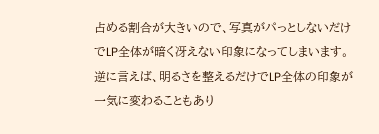占める割合が大きいので、写真がパっとしないだけでLP全体が暗く冴えない印象になってしまいます。
逆に言えば、明るさを整えるだけでLP全体の印象が一気に変わることもあり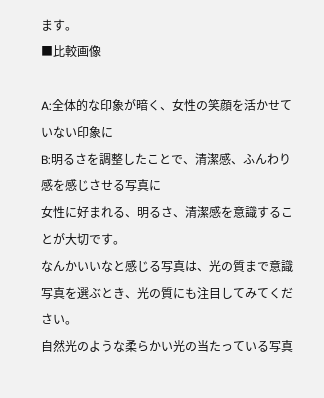ます。
■比較画像

A:全体的な印象が暗く、女性の笑顔を活かせていない印象に
B:明るさを調整したことで、清潔感、ふんわり感を感じさせる写真に
女性に好まれる、明るさ、清潔感を意識することが大切です。
なんかいいなと感じる写真は、光の質まで意識
写真を選ぶとき、光の質にも注目してみてください。
自然光のような柔らかい光の当たっている写真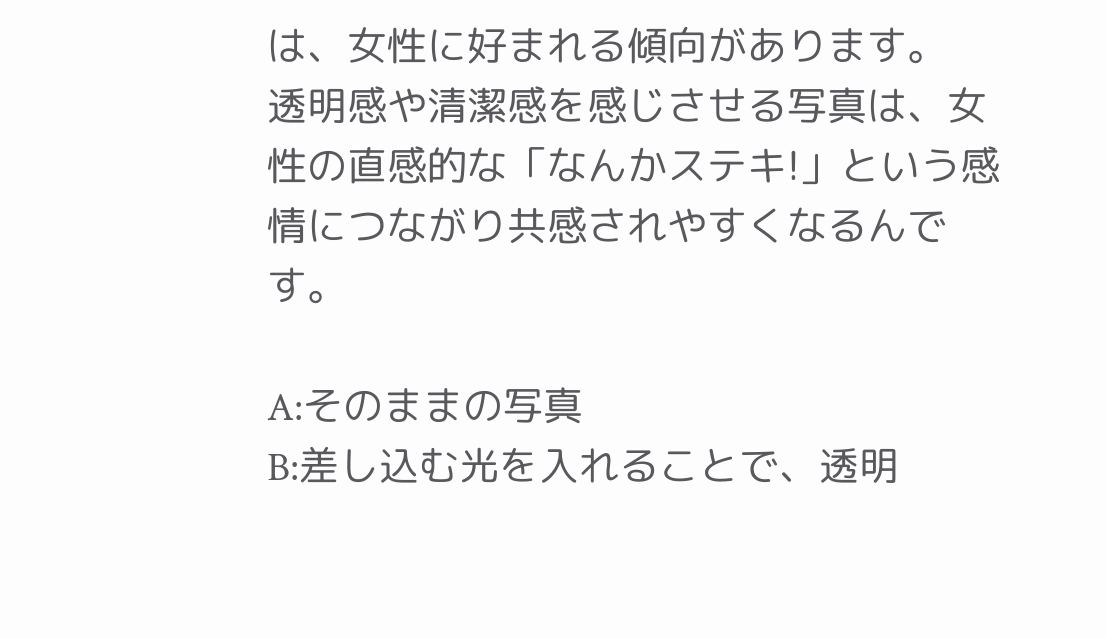は、女性に好まれる傾向があります。
透明感や清潔感を感じさせる写真は、女性の直感的な「なんかステキ!」という感情につながり共感されやすくなるんです。

A:そのままの写真
B:差し込む光を入れることで、透明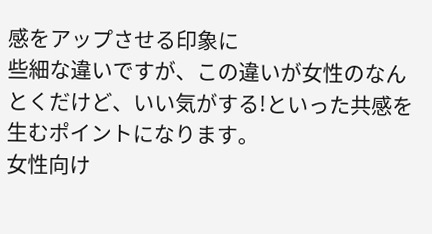感をアップさせる印象に
些細な違いですが、この違いが女性のなんとくだけど、いい気がする!といった共感を生むポイントになります。
女性向け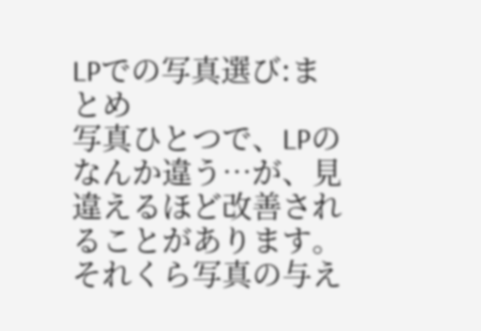LPでの写真選び:まとめ
写真ひとつで、LPのなんか違う…が、見違えるほど改善されることがあります。
それくら写真の与え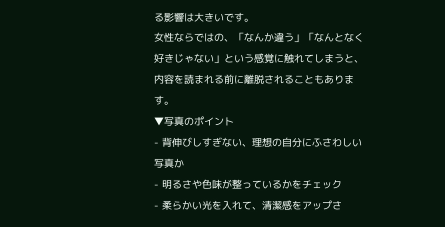る影響は大きいです。
女性ならではの、「なんか違う」「なんとなく好きじゃない」という感覚に触れてしまうと、内容を読まれる前に離脱されることもあります。
▼写真のポイント
- 背伸びしすぎない、理想の自分にふさわしい写真か
- 明るさや色味が整っているかをチェック
- 柔らかい光を入れて、清潔感をアップさ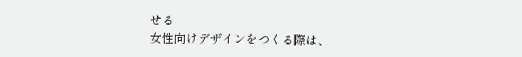せる
女性向けデザインをつくる際は、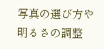写真の選び方や明るさの調整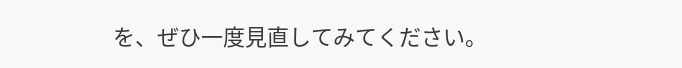を、ぜひ一度見直してみてください。